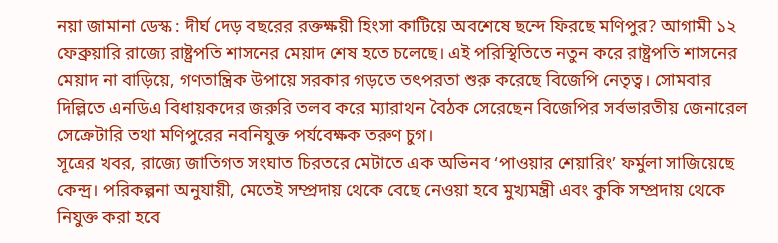নয়া জামানা ডেস্ক : দীর্ঘ দেড় বছরের রক্তক্ষয়ী হিংসা কাটিয়ে অবশেষে ছন্দে ফিরছে মণিপুর? আগামী ১২ ফেব্রুয়ারি রাজ্যে রাষ্ট্রপতি শাসনের মেয়াদ শেষ হতে চলেছে। এই পরিস্থিতিতে নতুন করে রাষ্ট্রপতি শাসনের মেয়াদ না বাড়িয়ে, গণতান্ত্রিক উপায়ে সরকার গড়তে তৎপরতা শুরু করেছে বিজেপি নেতৃত্ব। সোমবার দিল্লিতে এনডিএ বিধায়কদের জরুরি তলব করে ম্যারাথন বৈঠক সেরেছেন বিজেপির সর্বভারতীয় জেনারেল সেক্রেটারি তথা মণিপুরের নবনিযুক্ত পর্যবেক্ষক তরুণ চুগ।
সূত্রের খবর, রাজ্যে জাতিগত সংঘাত চিরতরে মেটাতে এক অভিনব ‘পাওয়ার শেয়ারিং’ ফর্মুলা সাজিয়েছে কেন্দ্র। পরিকল্পনা অনুযায়ী, মেতেই সম্প্রদায় থেকে বেছে নেওয়া হবে মুখ্যমন্ত্রী এবং কুকি সম্প্রদায় থেকে নিযুক্ত করা হবে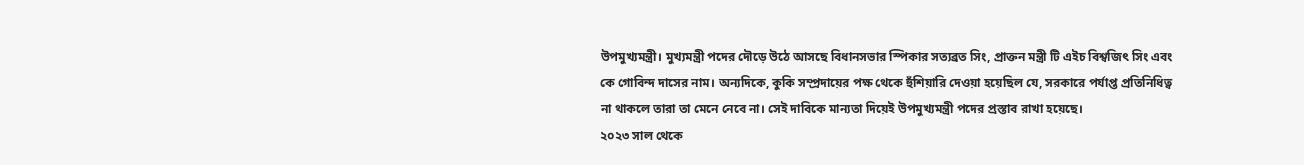উপমুখ্যমন্ত্রী। মুখ্যমন্ত্রী পদের দৌড়ে উঠে আসছে বিধানসভার স্পিকার সত্যব্রত সিং, প্রাক্তন মন্ত্রী টি এইচ বিশ্বজিৎ সিং এবং কে গোবিন্দ দাসের নাম। অন্যদিকে, কুকি সম্প্রদায়ের পক্ষ থেকে হুঁশিয়ারি দেওয়া হয়েছিল যে, সরকারে পর্যাপ্ত প্রতিনিধিত্ব না থাকলে তারা তা মেনে নেবে না। সেই দাবিকে মান্যতা দিয়েই উপমুখ্যমন্ত্রী পদের প্রস্তাব রাখা হয়েছে।
২০২৩ সাল থেকে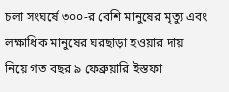চলা সংঘর্ষে ৩০০-র বেশি মানুষের মৃত্যু এবং লক্ষাধিক মানুষের ঘরছাড়া হওয়ার দায় নিয়ে গত বছর ৯ ফেব্রুয়ারি ইস্তফা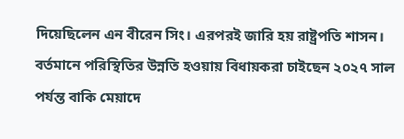দিয়েছিলেন এন বীরেন সিং। এরপরই জারি হয় রাষ্ট্রপতি শাসন। বর্তমানে পরিস্থিতির উন্নতি হওয়ায় বিধায়করা চাইছেন ২০২৭ সাল পর্যন্ত বাকি মেয়াদে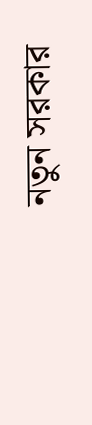নতুন সরকার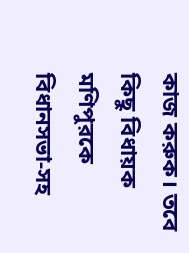কাজ করুক। তবে কিছু বিধায়ক মণিপুরকে বিধানসভা-সহ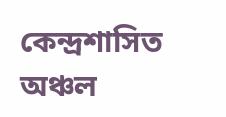কেন্দ্রশাসিত অঞ্চল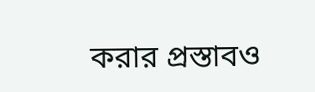করার প্রস্তাবও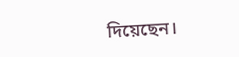দিয়েছেন।